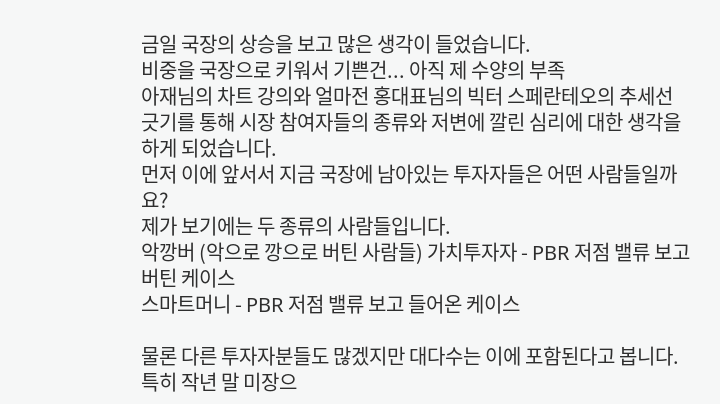금일 국장의 상승을 보고 많은 생각이 들었습니다.
비중을 국장으로 키워서 기쁜건... 아직 제 수양의 부족
아재님의 차트 강의와 얼마전 홍대표님의 빅터 스페란테오의 추세선 긋기를 통해 시장 참여자들의 종류와 저변에 깔린 심리에 대한 생각을 하게 되었습니다.
먼저 이에 앞서서 지금 국장에 남아있는 투자자들은 어떤 사람들일까요?
제가 보기에는 두 종류의 사람들입니다.
악깡버 (악으로 깡으로 버틴 사람들) 가치투자자 - PBR 저점 밸류 보고 버틴 케이스
스마트머니 - PBR 저점 밸류 보고 들어온 케이스

물론 다른 투자자분들도 많겠지만 대다수는 이에 포함된다고 봅니다.
특히 작년 말 미장으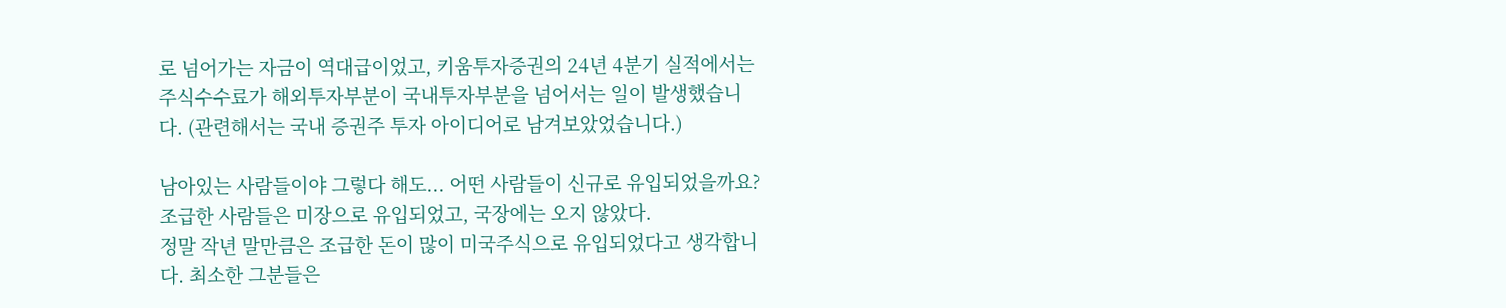로 넘어가는 자금이 역대급이었고, 키움투자증권의 24년 4분기 실적에서는 주식수수료가 해외투자부분이 국내투자부분을 넘어서는 일이 발생했습니다. (관련해서는 국내 증권주 투자 아이디어로 남겨보았었습니다.)

남아있는 사람들이야 그렇다 해도... 어떤 사람들이 신규로 유입되었을까요?
조급한 사람들은 미장으로 유입되었고, 국장에는 오지 않았다.
정말 작년 말만큼은 조급한 돈이 많이 미국주식으로 유입되었다고 생각합니다. 최소한 그분들은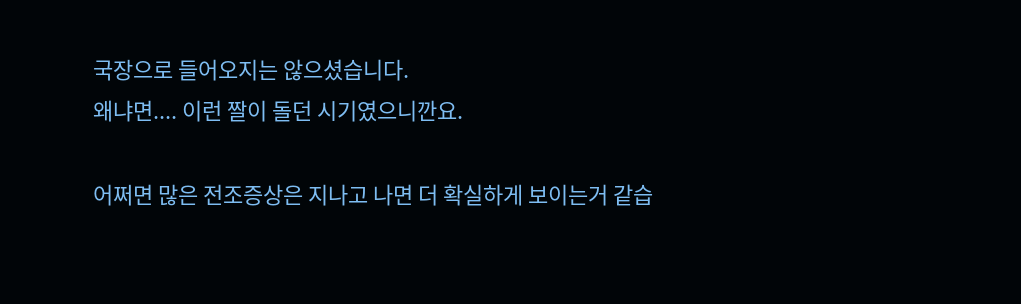국장으로 들어오지는 않으셨습니다.
왜냐면.... 이런 짤이 돌던 시기였으니깐요.

어쩌면 많은 전조증상은 지나고 나면 더 확실하게 보이는거 같습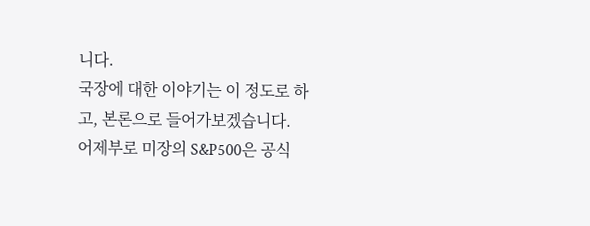니다.
국장에 대한 이야기는 이 정도로 하고, 본론으로 들어가보겠습니다.
어제부로 미장의 S&P500은 공식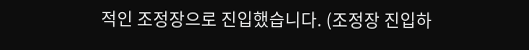적인 조정장으로 진입했습니다. (조정장 진입하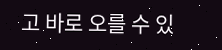고 바로 오를 수 있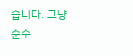습니다. 그냥 순수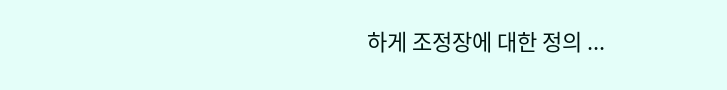하게 조정장에 대한 정의 ...